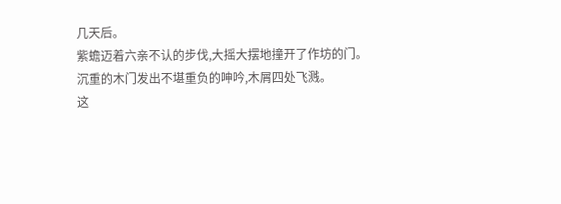几天后。
紫蟾迈着六亲不认的步伐,大摇大摆地撞开了作坊的门。
沉重的木门发出不堪重负的呻吟,木屑四处飞溅。
这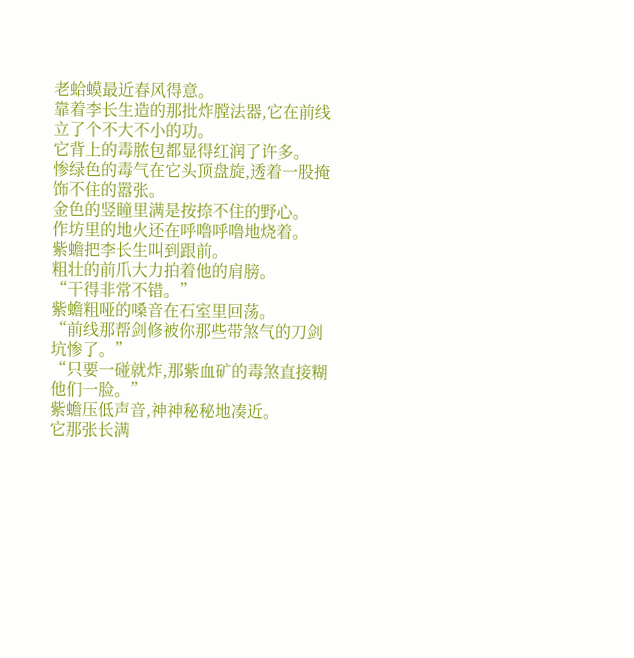老蛤蟆最近春风得意。
靠着李长生造的那批炸膛法器,它在前线立了个不大不小的功。
它背上的毒脓包都显得红润了许多。
惨绿色的毒气在它头顶盘旋,透着一股掩饰不住的嚣张。
金色的竖瞳里满是按捺不住的野心。
作坊里的地火还在呼噜呼噜地烧着。
紫蟾把李长生叫到跟前。
粗壮的前爪大力拍着他的肩膀。
“干得非常不错。”
紫蟾粗哑的嗓音在石室里回荡。
“前线那帮剑修被你那些带煞气的刀剑坑惨了。”
“只要一碰就炸,那紫血矿的毒煞直接糊他们一脸。”
紫蟾压低声音,神神秘秘地凑近。
它那张长满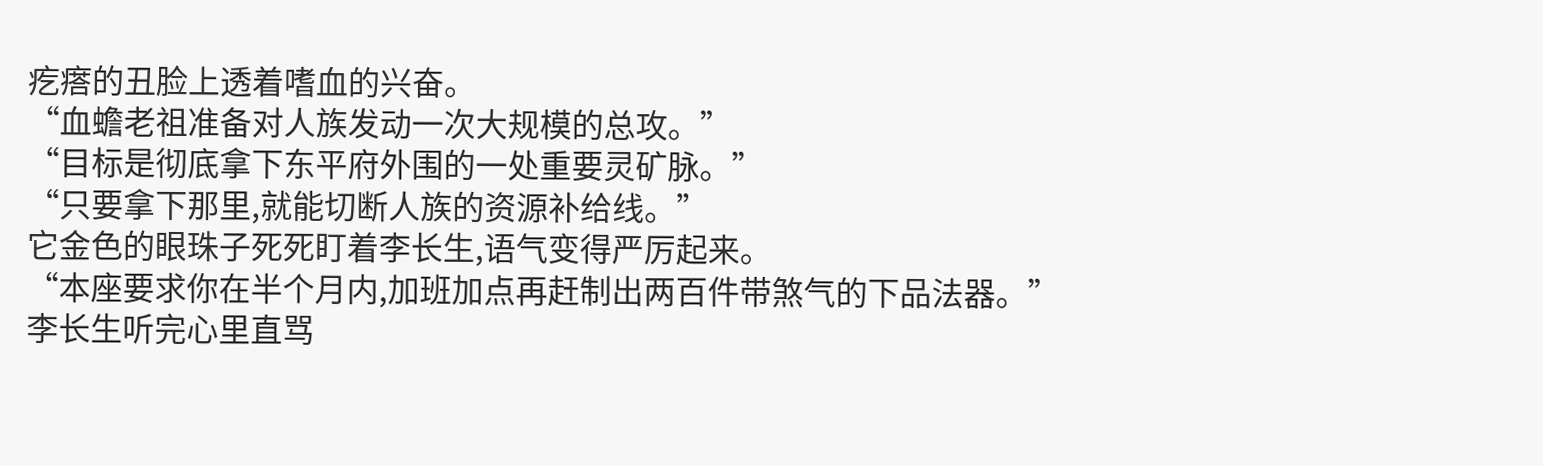疙瘩的丑脸上透着嗜血的兴奋。
“血蟾老祖准备对人族发动一次大规模的总攻。”
“目标是彻底拿下东平府外围的一处重要灵矿脉。”
“只要拿下那里,就能切断人族的资源补给线。”
它金色的眼珠子死死盯着李长生,语气变得严厉起来。
“本座要求你在半个月内,加班加点再赶制出两百件带煞气的下品法器。”
李长生听完心里直骂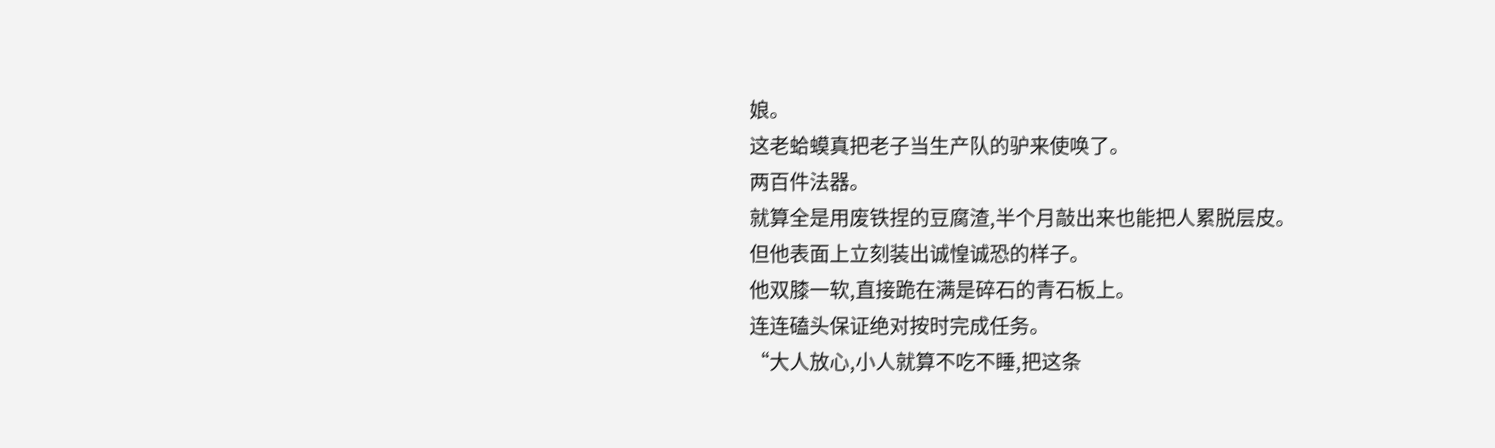娘。
这老蛤蟆真把老子当生产队的驴来使唤了。
两百件法器。
就算全是用废铁捏的豆腐渣,半个月敲出来也能把人累脱层皮。
但他表面上立刻装出诚惶诚恐的样子。
他双膝一软,直接跪在满是碎石的青石板上。
连连磕头保证绝对按时完成任务。
“大人放心,小人就算不吃不睡,把这条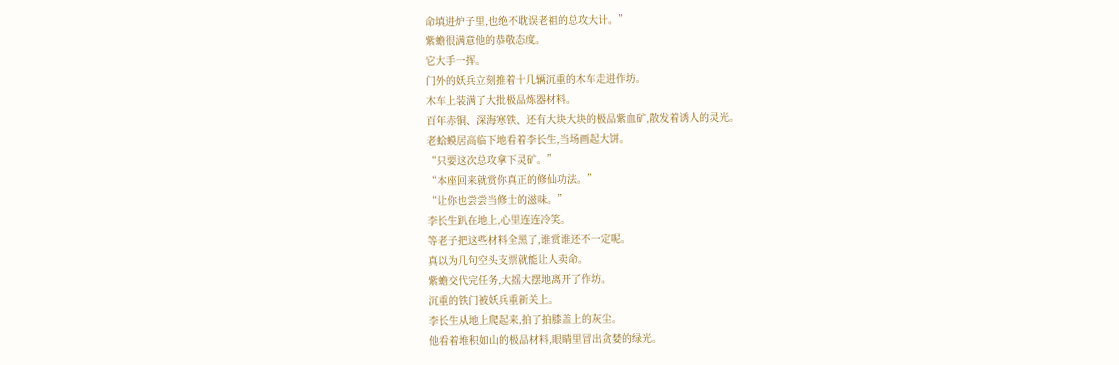命填进炉子里,也绝不耽误老祖的总攻大计。”
紫蟾很满意他的恭敬态度。
它大手一挥。
门外的妖兵立刻推着十几辆沉重的木车走进作坊。
木车上装满了大批极品炼器材料。
百年赤铜、深海寒铁、还有大块大块的极品紫血矿,散发着诱人的灵光。
老蛤蟆居高临下地看着李长生,当场画起大饼。
“只要这次总攻拿下灵矿。”
“本座回来就赏你真正的修仙功法。”
“让你也尝尝当修士的滋味。”
李长生趴在地上,心里连连冷笑。
等老子把这些材料全黑了,谁赏谁还不一定呢。
真以为几句空头支票就能让人卖命。
紫蟾交代完任务,大摇大摆地离开了作坊。
沉重的铁门被妖兵重新关上。
李长生从地上爬起来,拍了拍膝盖上的灰尘。
他看着堆积如山的极品材料,眼睛里冒出贪婪的绿光。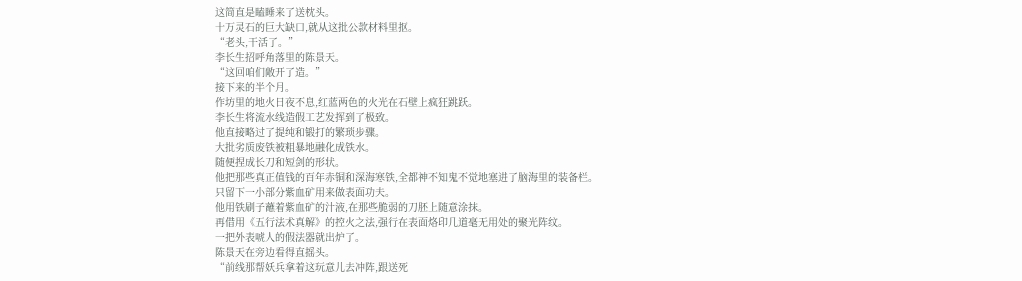这简直是瞌睡来了送枕头。
十万灵石的巨大缺口,就从这批公款材料里抠。
“老头,干活了。”
李长生招呼角落里的陈景天。
“这回咱们敞开了造。”
接下来的半个月。
作坊里的地火日夜不息,红蓝两色的火光在石壁上疯狂跳跃。
李长生将流水线造假工艺发挥到了极致。
他直接略过了提纯和锻打的繁琐步骤。
大批劣质废铁被粗暴地融化成铁水。
随便捏成长刀和短剑的形状。
他把那些真正值钱的百年赤铜和深海寒铁,全都神不知鬼不觉地塞进了脑海里的装备栏。
只留下一小部分紫血矿用来做表面功夫。
他用铁刷子蘸着紫血矿的汁液,在那些脆弱的刀胚上随意涂抹。
再借用《五行法术真解》的控火之法,强行在表面烙印几道毫无用处的聚光阵纹。
一把外表唬人的假法器就出炉了。
陈景天在旁边看得直摇头。
“前线那帮妖兵拿着这玩意儿去冲阵,跟送死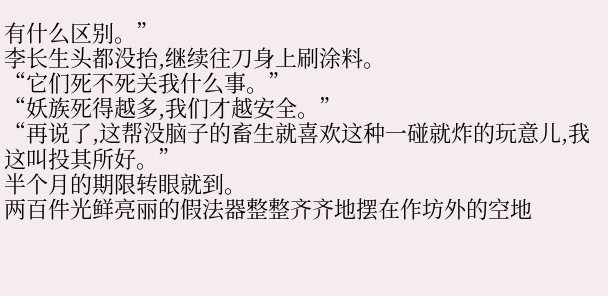有什么区别。”
李长生头都没抬,继续往刀身上刷涂料。
“它们死不死关我什么事。”
“妖族死得越多,我们才越安全。”
“再说了,这帮没脑子的畜生就喜欢这种一碰就炸的玩意儿,我这叫投其所好。”
半个月的期限转眼就到。
两百件光鲜亮丽的假法器整整齐齐地摆在作坊外的空地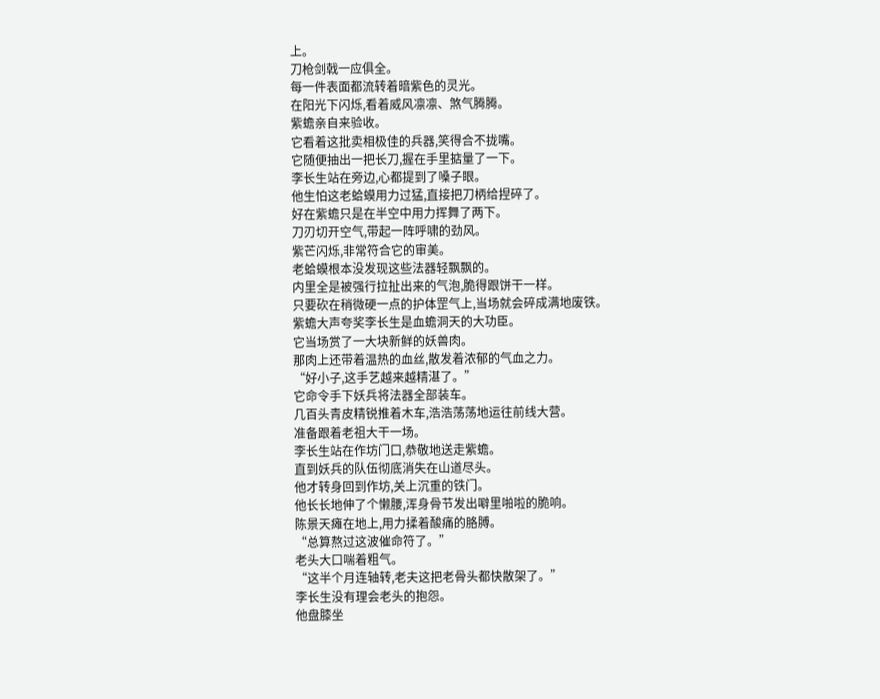上。
刀枪剑戟一应俱全。
每一件表面都流转着暗紫色的灵光。
在阳光下闪烁,看着威风凛凛、煞气腾腾。
紫蟾亲自来验收。
它看着这批卖相极佳的兵器,笑得合不拢嘴。
它随便抽出一把长刀,握在手里掂量了一下。
李长生站在旁边,心都提到了嗓子眼。
他生怕这老蛤蟆用力过猛,直接把刀柄给捏碎了。
好在紫蟾只是在半空中用力挥舞了两下。
刀刃切开空气,带起一阵呼啸的劲风。
紫芒闪烁,非常符合它的审美。
老蛤蟆根本没发现这些法器轻飘飘的。
内里全是被强行拉扯出来的气泡,脆得跟饼干一样。
只要砍在稍微硬一点的护体罡气上,当场就会碎成满地废铁。
紫蟾大声夸奖李长生是血蟾洞天的大功臣。
它当场赏了一大块新鲜的妖兽肉。
那肉上还带着温热的血丝,散发着浓郁的气血之力。
“好小子,这手艺越来越精湛了。”
它命令手下妖兵将法器全部装车。
几百头青皮精锐推着木车,浩浩荡荡地运往前线大营。
准备跟着老祖大干一场。
李长生站在作坊门口,恭敬地送走紫蟾。
直到妖兵的队伍彻底消失在山道尽头。
他才转身回到作坊,关上沉重的铁门。
他长长地伸了个懒腰,浑身骨节发出噼里啪啦的脆响。
陈景天瘫在地上,用力揉着酸痛的胳膊。
“总算熬过这波催命符了。”
老头大口喘着粗气。
“这半个月连轴转,老夫这把老骨头都快散架了。”
李长生没有理会老头的抱怨。
他盘膝坐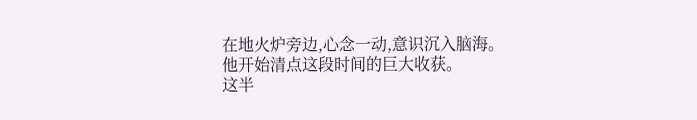在地火炉旁边,心念一动,意识沉入脑海。
他开始清点这段时间的巨大收获。
这半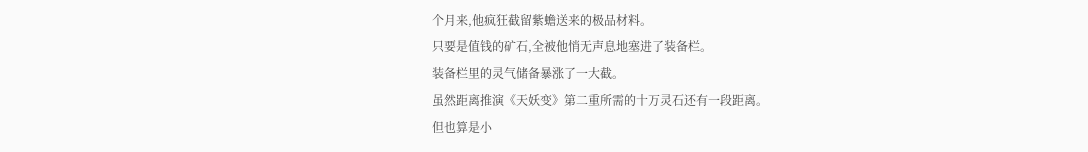个月来,他疯狂截留紫蟾送来的极品材料。
只要是值钱的矿石,全被他悄无声息地塞进了装备栏。
装备栏里的灵气储备暴涨了一大截。
虽然距离推演《天妖变》第二重所需的十万灵石还有一段距离。
但也算是小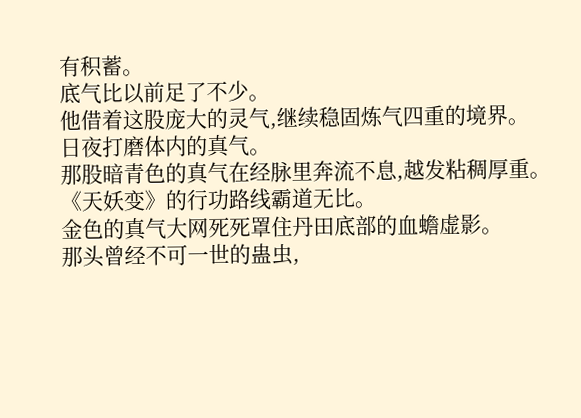有积蓄。
底气比以前足了不少。
他借着这股庞大的灵气,继续稳固炼气四重的境界。
日夜打磨体内的真气。
那股暗青色的真气在经脉里奔流不息,越发粘稠厚重。
《天妖变》的行功路线霸道无比。
金色的真气大网死死罩住丹田底部的血蟾虚影。
那头曾经不可一世的蛊虫,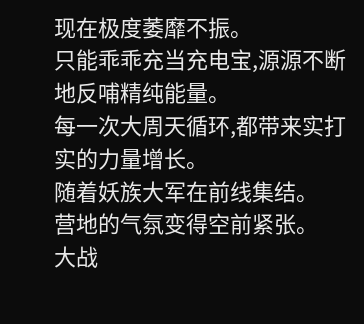现在极度萎靡不振。
只能乖乖充当充电宝,源源不断地反哺精纯能量。
每一次大周天循环,都带来实打实的力量增长。
随着妖族大军在前线集结。
营地的气氛变得空前紧张。
大战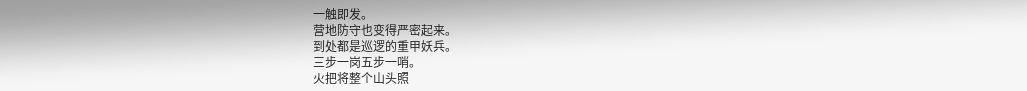一触即发。
营地防守也变得严密起来。
到处都是巡逻的重甲妖兵。
三步一岗五步一哨。
火把将整个山头照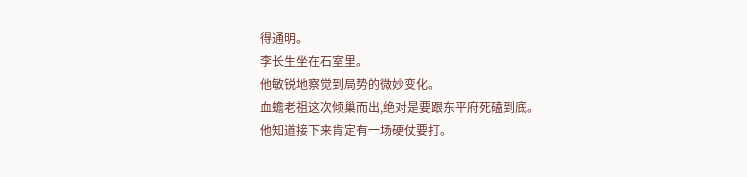得通明。
李长生坐在石室里。
他敏锐地察觉到局势的微妙变化。
血蟾老祖这次倾巢而出,绝对是要跟东平府死磕到底。
他知道接下来肯定有一场硬仗要打。